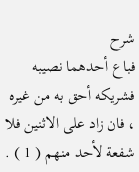شرح
فباع أحدهما نصيبه فشريكه أحق به من غيره ، فان زاد على الاثنين فلا شفعة لأحد منهم ( 1 ) .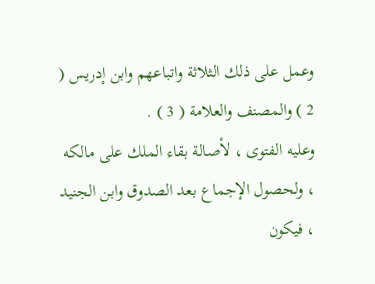وعمل على ذلك الثلاثة واتباعهم وابن إدريس ( 2 ) والمصنف والعلامة ( 3 ) .
وعليه الفتوى ، لأصالة بقاء الملك على مالكه ، ولحصول الإجماع بعد الصدوق وابن الجنيد ، فيكون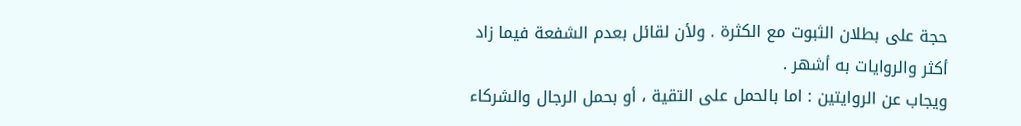حجة على بطلان الثبوت مع الكثرة . ولأن لقائل بعدم الشفعة فيما زاد أكثر والروايات به أشهر .
ويجاب عن الروايتين : اما بالحمل على التقية ، أو بحمل الرجال والشركاء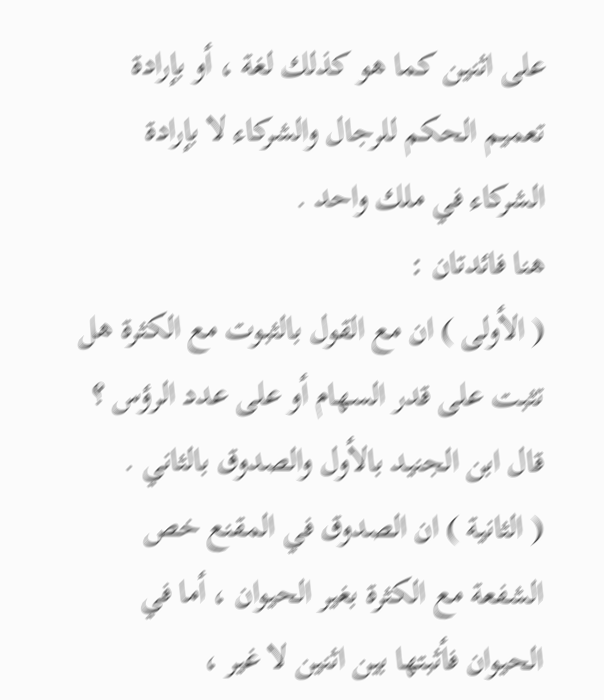على اثنين كما هو كذلك لغة ، أو بإرادة تعميم الحكم للرجال والشركاء لا بإرادة الشركاء في ملك واحد .
هنا فائدتان :
( الأولى ) ان مع القول بالثبوت مع الكثرة هل تثبت على قدر السهام أو على عدد الرؤس ؟ قال ابن الجنيد بالأول والصدوق بالثاني .
( الثانية ) ان الصدوق في المقنع خص الشفعة مع الكثرة بغير الحيوان ، أما في الحيوان فأثبتها بين اثنين لا غير ،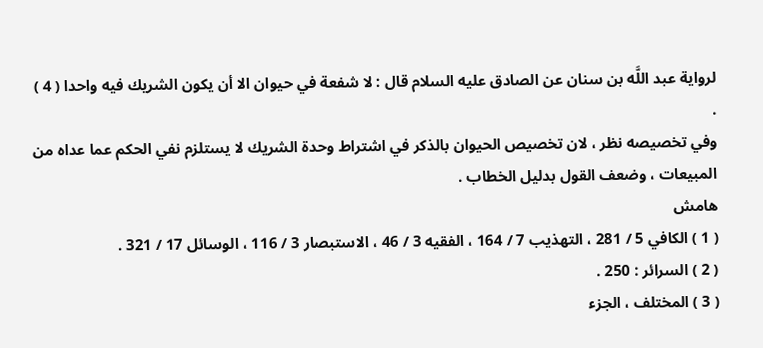لرواية عبد اللَّه بن سنان عن الصادق عليه السلام قال : لا شفعة في حيوان الا أن يكون الشريك فيه واحدا ( 4 ) .
وفي تخصيصه نظر ، لان تخصيص الحيوان بالذكر في اشتراط وحدة الشريك لا يستلزم نفي الحكم عما عداه من المبيعات ، وضعف القول بدليل الخطاب .
هامش
( 1 ) الكافي 5 / 281 ، التهذيب 7 / 164 ، الفقيه 3 / 46 ، الاستبصار 3 / 116 ، الوسائل 17 / 321 .
( 2 ) السرائر : 250 .
( 3 ) المختلف ، الجزء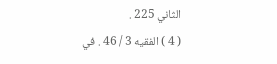الثاني 225 .
( 4 ) الفقيه 3 / 46 . في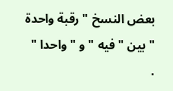بعض النسخ " رقبة واحدة " بين " فيه " و " واحدا " .